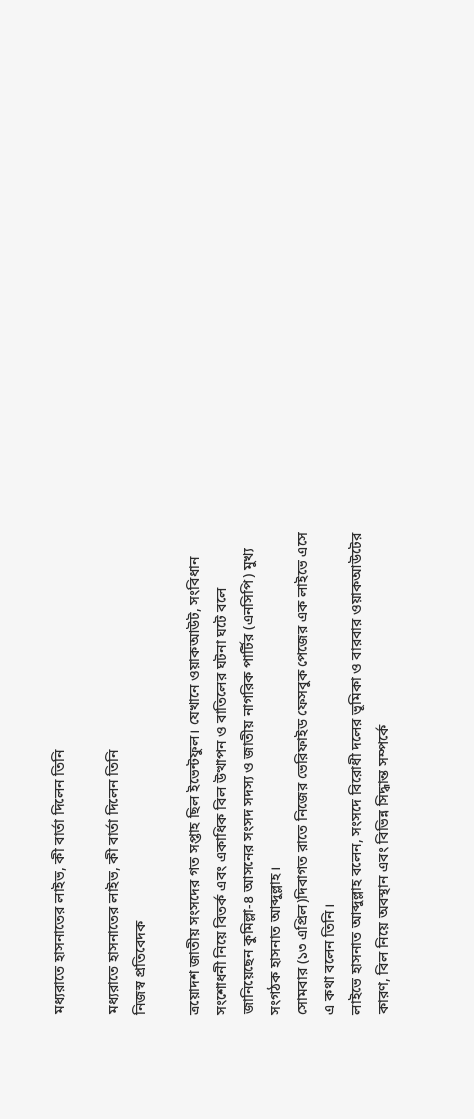মধ্যরাতে হাসনাতের লাইভ, কী বার্তা দিলেন তিনি

মধ্যরাতে হাসনাতের লাইভ, কী বার্তা দিলেন তিনি
নিজস্ব প্রতিবেদক

ত্রয়োদশ জাতীয় সংসদের গত সপ্তাহ ছিল ইভেন্টফুল। যেখানে ওয়াকআউট, সংবিধান সংশোধনী নিয়ে বিতর্ক এবং একাধিক বিল উত্থাপন ও বাতিলের ঘটনা ঘটে বলে জানিয়েছেন কুমিল্লা-৪ আসনের সংসদ সদস্য ও জাতীয় নাগরিক পার্টির (এনসিপি) মুখ্য সংগঠক হাসনাত আব্দুল্লাহ।
সোমবার (১৩ এপ্রিল)দিবাগত রাতে নিজের ভেরিফাইড ফেসবুক পেজের এক লাইভে এসে এ কথা বলেন তিনি।
লাইভে হাসনাত আব্দুল্লাহ বলেন, সংসদে বিরোধী দলের ভূমিকা ও বারবার ওয়াকআউটের কারণ, বিল নিয়ে অবস্থান এবং বিভিন্ন সিদ্ধান্ত সম্পর্কে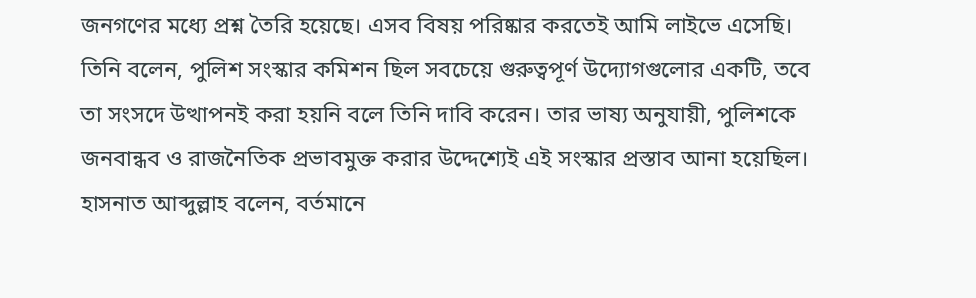জনগণের মধ্যে প্রশ্ন তৈরি হয়েছে। এসব বিষয় পরিষ্কার করতেই আমি লাইভে এসেছি।
তিনি বলেন, পুলিশ সংস্কার কমিশন ছিল সবচেয়ে গুরুত্বপূর্ণ উদ্যোগগুলোর একটি, তবে তা সংসদে উত্থাপনই করা হয়নি বলে তিনি দাবি করেন। তার ভাষ্য অনুযায়ী, পুলিশকে জনবান্ধব ও রাজনৈতিক প্রভাবমুক্ত করার উদ্দেশ্যেই এই সংস্কার প্রস্তাব আনা হয়েছিল।
হাসনাত আব্দুল্লাহ বলেন, বর্তমানে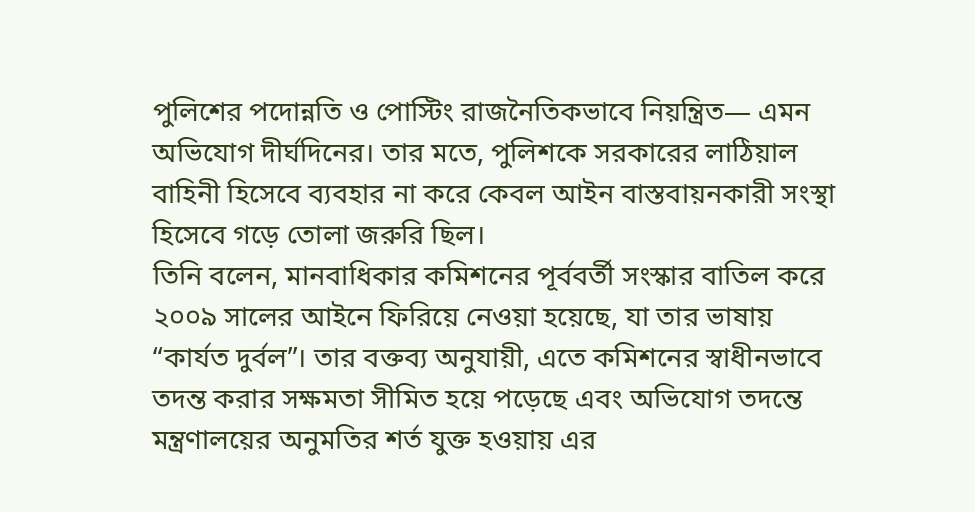পুলিশের পদোন্নতি ও পোস্টিং রাজনৈতিকভাবে নিয়ন্ত্রিত— এমন অভিযোগ দীর্ঘদিনের। তার মতে, পুলিশকে সরকারের লাঠিয়াল বাহিনী হিসেবে ব্যবহার না করে কেবল আইন বাস্তবায়নকারী সংস্থা হিসেবে গড়ে তোলা জরুরি ছিল।
তিনি বলেন, মানবাধিকার কমিশনের পূর্ববর্তী সংস্কার বাতিল করে ২০০৯ সালের আইনে ফিরিয়ে নেওয়া হয়েছে, যা তার ভাষায় “কার্যত দুর্বল”। তার বক্তব্য অনুযায়ী, এতে কমিশনের স্বাধীনভাবে তদন্ত করার সক্ষমতা সীমিত হয়ে পড়েছে এবং অভিযোগ তদন্তে মন্ত্রণালয়ের অনুমতির শর্ত যুক্ত হওয়ায় এর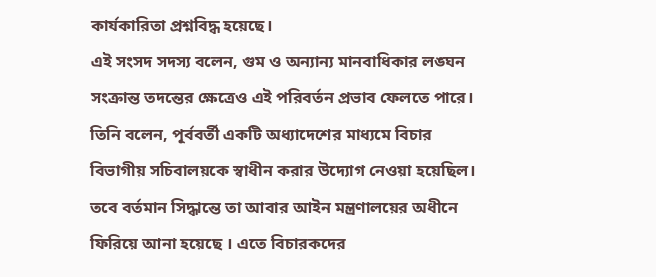কার্যকারিতা প্রশ্নবিদ্ধ হয়েছে।
এই সংসদ সদস্য বলেন, গুম ও অন্যান্য মানবাধিকার লঙ্ঘন সংক্রান্ত তদন্তের ক্ষেত্রেও এই পরিবর্তন প্রভাব ফেলতে পারে।
তিনি বলেন, পূর্ববর্তী একটি অধ্যাদেশের মাধ্যমে বিচার বিভাগীয় সচিবালয়কে স্বাধীন করার উদ্যোগ নেওয়া হয়েছিল। তবে বর্তমান সিদ্ধান্তে তা আবার আইন মন্ত্রণালয়ের অধীনে ফিরিয়ে আনা হয়েছে । এতে বিচারকদের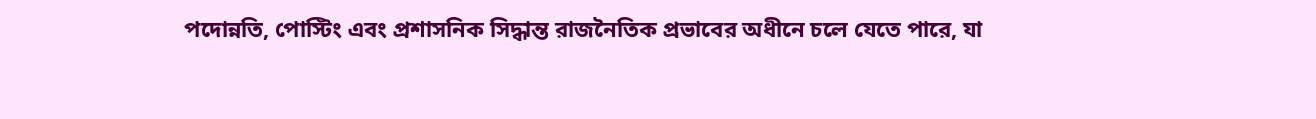পদোন্নতি, পোস্টিং এবং প্রশাসনিক সিদ্ধান্ত রাজনৈতিক প্রভাবের অধীনে চলে যেতে পারে, যা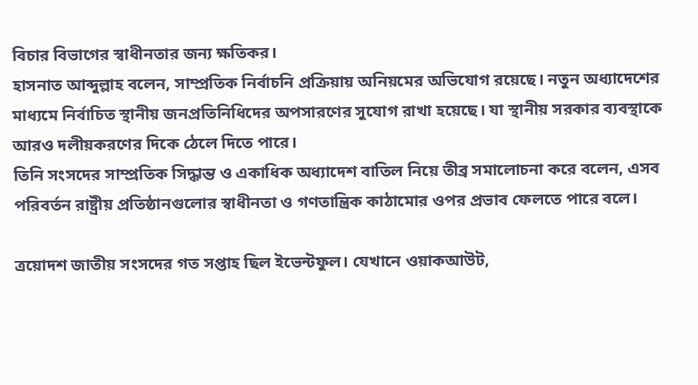বিচার বিভাগের স্বাধীনতার জন্য ক্ষতিকর।
হাসনাত আব্দুল্লাহ বলেন, সাম্প্রতিক নির্বাচনি প্রক্রিয়ায় অনিয়মের অভিযোগ রয়েছে। নতুন অধ্যাদেশের মাধ্যমে নির্বাচিত স্থানীয় জনপ্রতিনিধিদের অপসারণের সুযোগ রাখা হয়েছে। যা স্থানীয় সরকার ব্যবস্থাকে আরও দলীয়করণের দিকে ঠেলে দিতে পারে।
তিনি সংসদের সাম্প্রতিক সিদ্ধান্ত ও একাধিক অধ্যাদেশ বাতিল নিয়ে তীব্র সমালোচনা করে বলেন, এসব পরিবর্তন রাষ্ট্রীয় প্রতিষ্ঠানগুলোর স্বাধীনতা ও গণতান্ত্রিক কাঠামোর ওপর প্রভাব ফেলতে পারে বলে।

ত্রয়োদশ জাতীয় সংসদের গত সপ্তাহ ছিল ইভেন্টফুল। যেখানে ওয়াকআউট,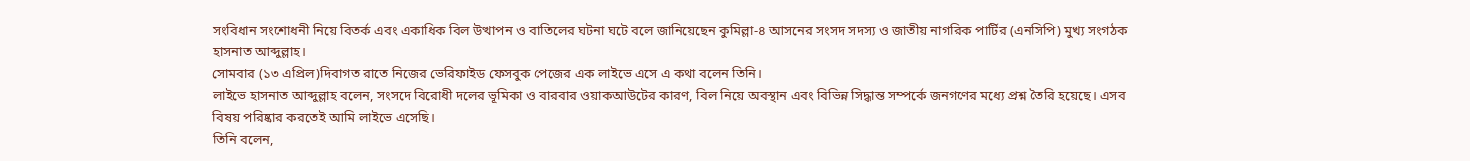সংবিধান সংশোধনী নিয়ে বিতর্ক এবং একাধিক বিল উত্থাপন ও বাতিলের ঘটনা ঘটে বলে জানিয়েছেন কুমিল্লা-৪ আসনের সংসদ সদস্য ও জাতীয় নাগরিক পার্টির (এনসিপি) মুখ্য সংগঠক হাসনাত আব্দুল্লাহ।
সোমবার (১৩ এপ্রিল)দিবাগত রাতে নিজের ভেরিফাইড ফেসবুক পেজের এক লাইভে এসে এ কথা বলেন তিনি।
লাইভে হাসনাত আব্দুল্লাহ বলেন, সংসদে বিরোধী দলের ভূমিকা ও বারবার ওয়াকআউটের কারণ, বিল নিয়ে অবস্থান এবং বিভিন্ন সিদ্ধান্ত সম্পর্কে জনগণের মধ্যে প্রশ্ন তৈরি হয়েছে। এসব বিষয় পরিষ্কার করতেই আমি লাইভে এসেছি।
তিনি বলেন,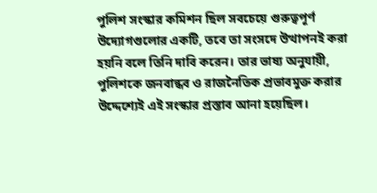পুলিশ সংস্কার কমিশন ছিল সবচেয়ে গুরুত্বপূর্ণ উদ্যোগগুলোর একটি, তবে তা সংসদে উত্থাপনই করা হয়নি বলে তিনি দাবি করেন। তার ভাষ্য অনুযায়ী, পুলিশকে জনবান্ধব ও রাজনৈতিক প্রভাবমুক্ত করার উদ্দেশ্যেই এই সংস্কার প্রস্তাব আনা হয়েছিল।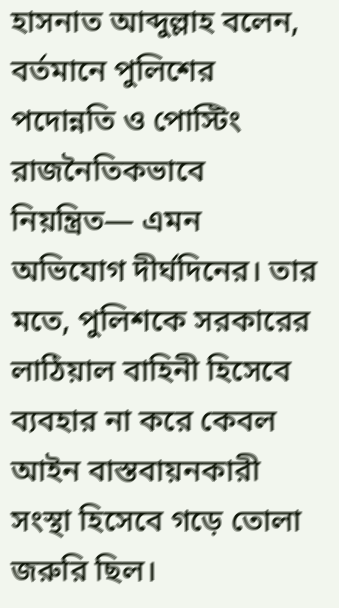হাসনাত আব্দুল্লাহ বলেন, বর্তমানে পুলিশের পদোন্নতি ও পোস্টিং রাজনৈতিকভাবে নিয়ন্ত্রিত— এমন অভিযোগ দীর্ঘদিনের। তার মতে, পুলিশকে সরকারের লাঠিয়াল বাহিনী হিসেবে ব্যবহার না করে কেবল আইন বাস্তবায়নকারী সংস্থা হিসেবে গড়ে তোলা জরুরি ছিল।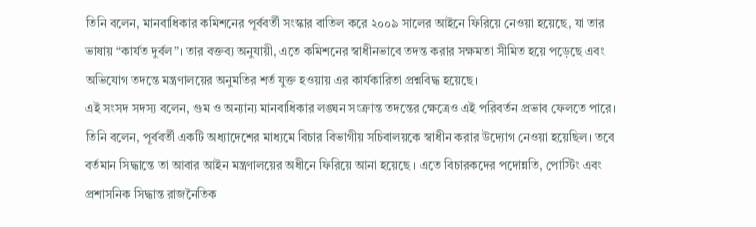তিনি বলেন, মানবাধিকার কমিশনের পূর্ববর্তী সংস্কার বাতিল করে ২০০৯ সালের আইনে ফিরিয়ে নেওয়া হয়েছে, যা তার ভাষায় “কার্যত দুর্বল”। তার বক্তব্য অনুযায়ী, এতে কমিশনের স্বাধীনভাবে তদন্ত করার সক্ষমতা সীমিত হয়ে পড়েছে এবং অভিযোগ তদন্তে মন্ত্রণালয়ের অনুমতির শর্ত যুক্ত হওয়ায় এর কার্যকারিতা প্রশ্নবিদ্ধ হয়েছে।
এই সংসদ সদস্য বলেন, গুম ও অন্যান্য মানবাধিকার লঙ্ঘন সংক্রান্ত তদন্তের ক্ষেত্রেও এই পরিবর্তন প্রভাব ফেলতে পারে।
তিনি বলেন, পূর্ববর্তী একটি অধ্যাদেশের মাধ্যমে বিচার বিভাগীয় সচিবালয়কে স্বাধীন করার উদ্যোগ নেওয়া হয়েছিল। তবে বর্তমান সিদ্ধান্তে তা আবার আইন মন্ত্রণালয়ের অধীনে ফিরিয়ে আনা হয়েছে । এতে বিচারকদের পদোন্নতি, পোস্টিং এবং প্রশাসনিক সিদ্ধান্ত রাজনৈতিক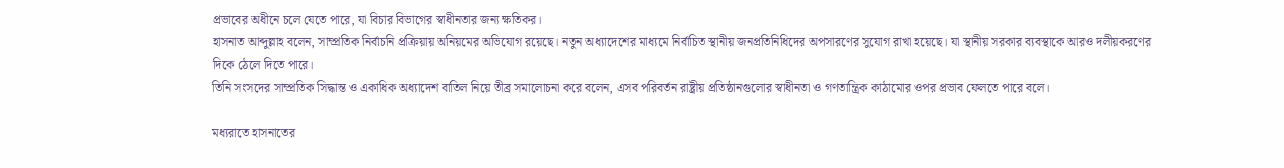প্রভাবের অধীনে চলে যেতে পারে, যা বিচার বিভাগের স্বাধীনতার জন্য ক্ষতিকর।
হাসনাত আব্দুল্লাহ বলেন, সাম্প্রতিক নির্বাচনি প্রক্রিয়ায় অনিয়মের অভিযোগ রয়েছে। নতুন অধ্যাদেশের মাধ্যমে নির্বাচিত স্থানীয় জনপ্রতিনিধিদের অপসারণের সুযোগ রাখা হয়েছে। যা স্থানীয় সরকার ব্যবস্থাকে আরও দলীয়করণের দিকে ঠেলে দিতে পারে।
তিনি সংসদের সাম্প্রতিক সিদ্ধান্ত ও একাধিক অধ্যাদেশ বাতিল নিয়ে তীব্র সমালোচনা করে বলেন, এসব পরিবর্তন রাষ্ট্রীয় প্রতিষ্ঠানগুলোর স্বাধীনতা ও গণতান্ত্রিক কাঠামোর ওপর প্রভাব ফেলতে পারে বলে।

মধ্যরাতে হাসনাতের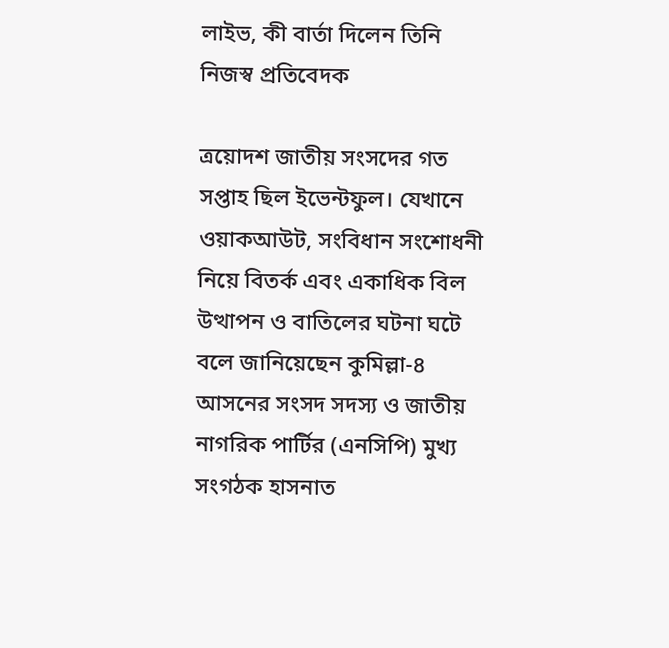লাইভ, কী বার্তা দিলেন তিনি
নিজস্ব প্রতিবেদক

ত্রয়োদশ জাতীয় সংসদের গত সপ্তাহ ছিল ইভেন্টফুল। যেখানে ওয়াকআউট, সংবিধান সংশোধনী নিয়ে বিতর্ক এবং একাধিক বিল উত্থাপন ও বাতিলের ঘটনা ঘটে বলে জানিয়েছেন কুমিল্লা-৪ আসনের সংসদ সদস্য ও জাতীয় নাগরিক পার্টির (এনসিপি) মুখ্য সংগঠক হাসনাত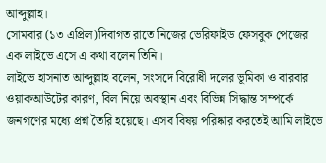আব্দুল্লাহ।
সোমবার (১৩ এপ্রিল)দিবাগত রাতে নিজের ভেরিফাইড ফেসবুক পেজের এক লাইভে এসে এ কথা বলেন তিনি।
লাইভে হাসনাত আব্দুল্লাহ বলেন, সংসদে বিরোধী দলের ভূমিকা ও বারবার ওয়াকআউটের কারণ, বিল নিয়ে অবস্থান এবং বিভিন্ন সিদ্ধান্ত সম্পর্কে জনগণের মধ্যে প্রশ্ন তৈরি হয়েছে। এসব বিষয় পরিষ্কার করতেই আমি লাইভে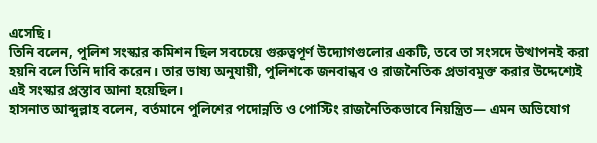এসেছি।
তিনি বলেন, পুলিশ সংস্কার কমিশন ছিল সবচেয়ে গুরুত্বপূর্ণ উদ্যোগগুলোর একটি, তবে তা সংসদে উত্থাপনই করা হয়নি বলে তিনি দাবি করেন। তার ভাষ্য অনুযায়ী, পুলিশকে জনবান্ধব ও রাজনৈতিক প্রভাবমুক্ত করার উদ্দেশ্যেই এই সংস্কার প্রস্তাব আনা হয়েছিল।
হাসনাত আব্দুল্লাহ বলেন, বর্তমানে পুলিশের পদোন্নতি ও পোস্টিং রাজনৈতিকভাবে নিয়ন্ত্রিত— এমন অভিযোগ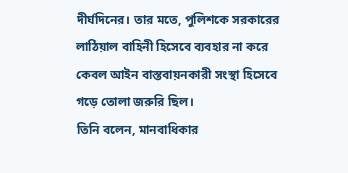দীর্ঘদিনের। তার মতে, পুলিশকে সরকারের লাঠিয়াল বাহিনী হিসেবে ব্যবহার না করে কেবল আইন বাস্তবায়নকারী সংস্থা হিসেবে গড়ে তোলা জরুরি ছিল।
তিনি বলেন, মানবাধিকার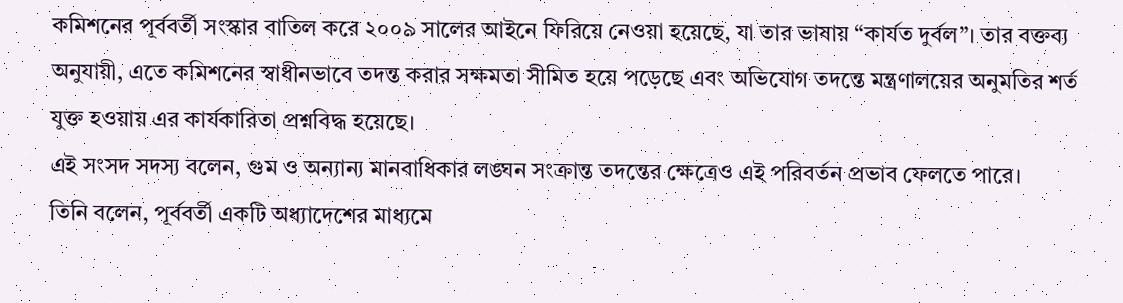কমিশনের পূর্ববর্তী সংস্কার বাতিল করে ২০০৯ সালের আইনে ফিরিয়ে নেওয়া হয়েছে, যা তার ভাষায় “কার্যত দুর্বল”। তার বক্তব্য অনুযায়ী, এতে কমিশনের স্বাধীনভাবে তদন্ত করার সক্ষমতা সীমিত হয়ে পড়েছে এবং অভিযোগ তদন্তে মন্ত্রণালয়ের অনুমতির শর্ত যুক্ত হওয়ায় এর কার্যকারিতা প্রশ্নবিদ্ধ হয়েছে।
এই সংসদ সদস্য বলেন, গুম ও অন্যান্য মানবাধিকার লঙ্ঘন সংক্রান্ত তদন্তের ক্ষেত্রেও এই পরিবর্তন প্রভাব ফেলতে পারে।
তিনি বলেন, পূর্ববর্তী একটি অধ্যাদেশের মাধ্যমে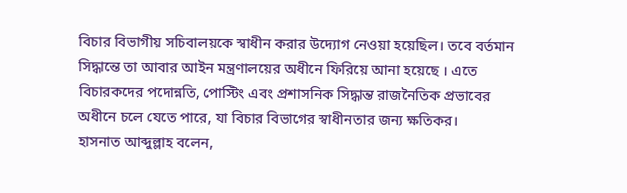বিচার বিভাগীয় সচিবালয়কে স্বাধীন করার উদ্যোগ নেওয়া হয়েছিল। তবে বর্তমান সিদ্ধান্তে তা আবার আইন মন্ত্রণালয়ের অধীনে ফিরিয়ে আনা হয়েছে । এতে বিচারকদের পদোন্নতি, পোস্টিং এবং প্রশাসনিক সিদ্ধান্ত রাজনৈতিক প্রভাবের অধীনে চলে যেতে পারে, যা বিচার বিভাগের স্বাধীনতার জন্য ক্ষতিকর।
হাসনাত আব্দুল্লাহ বলেন,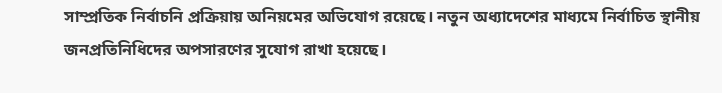সাম্প্রতিক নির্বাচনি প্রক্রিয়ায় অনিয়মের অভিযোগ রয়েছে। নতুন অধ্যাদেশের মাধ্যমে নির্বাচিত স্থানীয় জনপ্রতিনিধিদের অপসারণের সুযোগ রাখা হয়েছে।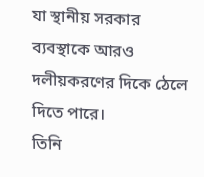যা স্থানীয় সরকার ব্যবস্থাকে আরও দলীয়করণের দিকে ঠেলে দিতে পারে।
তিনি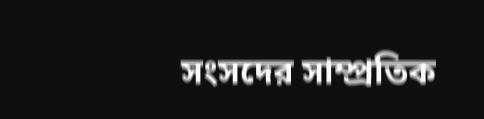সংসদের সাম্প্রতিক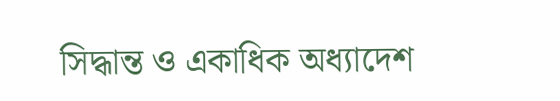সিদ্ধান্ত ও একাধিক অধ্যাদেশ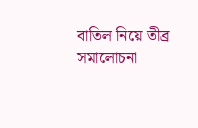বাতিল নিয়ে তীব্র সমালোচনা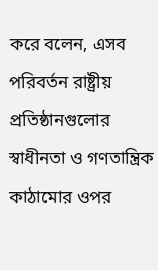করে বলেন, এসব পরিবর্তন রাষ্ট্রীয় প্রতিষ্ঠানগুলোর স্বাধীনতা ও গণতান্ত্রিক কাঠামোর ওপর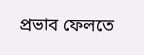প্রভাব ফেলতে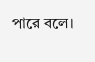পারে বলে।